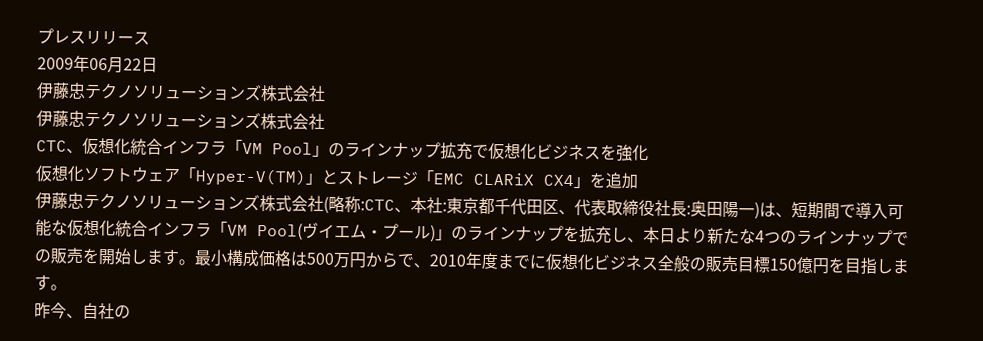プレスリリース
2009年06月22日
伊藤忠テクノソリューションズ株式会社
伊藤忠テクノソリューションズ株式会社
CTC、仮想化統合インフラ「VM Pool」のラインナップ拡充で仮想化ビジネスを強化
仮想化ソフトウェア「Hyper-V(TM)」とストレージ「EMC CLARiX CX4」を追加
伊藤忠テクノソリューションズ株式会社(略称:CTC、本社:東京都千代田区、代表取締役社長:奥田陽一)は、短期間で導入可能な仮想化統合インフラ「VM Pool(ヴイエム・プール)」のラインナップを拡充し、本日より新たな4つのラインナップでの販売を開始します。最小構成価格は500万円からで、2010年度までに仮想化ビジネス全般の販売目標150億円を目指します。
昨今、自社の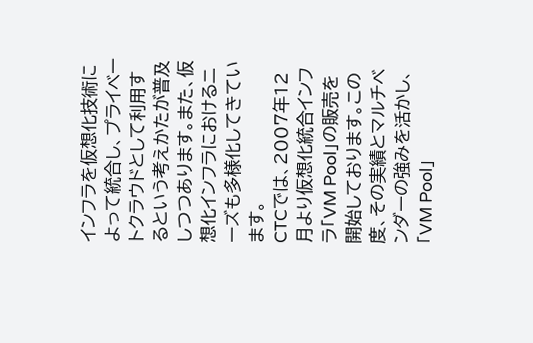インフラを仮想化技術によって統合し、プライベートクラウドとして利用するという考えかたが普及しつつあります。また、仮想化インフラにおけるニーズも多様化してきています。
CTCでは、2007年12月より仮想化統合インフラ「VM Pool」の販売を開始しております。この度、その実績とマルチベンダーの強みを活かし、「VM Pool」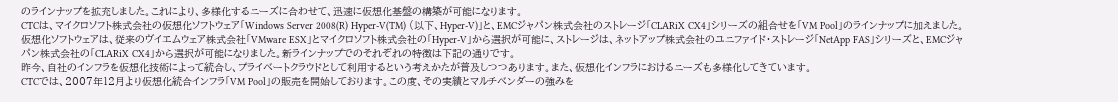のラインナップを拡充しました。これにより、多様化するニーズに合わせて、迅速に仮想化基盤の構築が可能になります。
CTCは、マイクロソフト株式会社の仮想化ソフトウェア「Windows Server 2008(R) Hyper-V(TM) (以下、Hyper-V)」と、EMCジャパン株式会社のストレージ「CLARiX CX4」シリーズの組合せを「VM Pool」のラインナップに加えました。仮想化ソフトウェアは、従来のヴイエムウェア株式会社「VMware ESX」とマイクロソフト株式会社の「Hyper-V」から選択が可能に、ストレージは、ネットアップ株式会社のユニファイド・ストレージ「NetApp FAS」シリーズと、EMCジャパン株式会社の「CLARiX CX4」から選択が可能になりました。新ラインナップでのそれぞれの特徴は下記の通りです。
昨今、自社のインフラを仮想化技術によって統合し、プライベートクラウドとして利用するという考えかたが普及しつつあります。また、仮想化インフラにおけるニーズも多様化してきています。
CTCでは、2007年12月より仮想化統合インフラ「VM Pool」の販売を開始しております。この度、その実績とマルチベンダーの強みを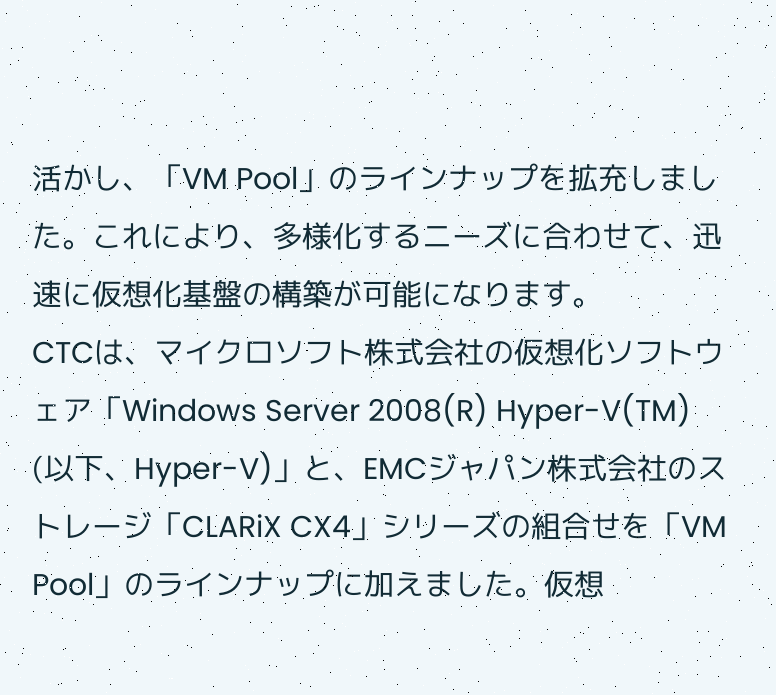活かし、「VM Pool」のラインナップを拡充しました。これにより、多様化するニーズに合わせて、迅速に仮想化基盤の構築が可能になります。
CTCは、マイクロソフト株式会社の仮想化ソフトウェア「Windows Server 2008(R) Hyper-V(TM) (以下、Hyper-V)」と、EMCジャパン株式会社のストレージ「CLARiX CX4」シリーズの組合せを「VM Pool」のラインナップに加えました。仮想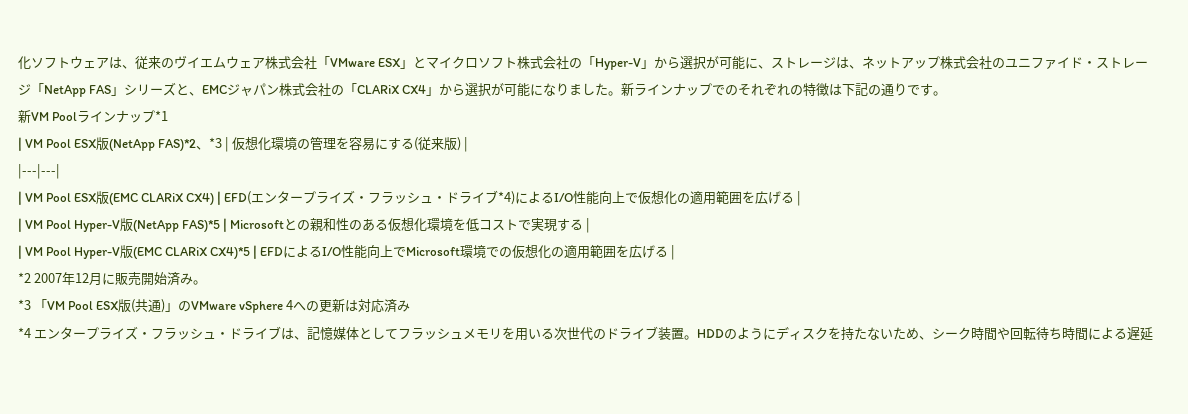化ソフトウェアは、従来のヴイエムウェア株式会社「VMware ESX」とマイクロソフト株式会社の「Hyper-V」から選択が可能に、ストレージは、ネットアップ株式会社のユニファイド・ストレージ「NetApp FAS」シリーズと、EMCジャパン株式会社の「CLARiX CX4」から選択が可能になりました。新ラインナップでのそれぞれの特徴は下記の通りです。
新VM Poolラインナップ*1
| VM Pool ESX版(NetApp FAS)*2、*3 | 仮想化環境の管理を容易にする(従来版) |
|---|---|
| VM Pool ESX版(EMC CLARiX CX4) | EFD(エンタープライズ・フラッシュ・ドライブ*4)によるI/O性能向上で仮想化の適用範囲を広げる |
| VM Pool Hyper-V版(NetApp FAS)*5 | Microsoftとの親和性のある仮想化環境を低コストで実現する |
| VM Pool Hyper-V版(EMC CLARiX CX4)*5 | EFDによるI/O性能向上でMicrosoft環境での仮想化の適用範囲を広げる |
*2 2007年12月に販売開始済み。
*3 「VM Pool ESX版(共通)」のVMware vSphere 4への更新は対応済み
*4 エンタープライズ・フラッシュ・ドライブは、記憶媒体としてフラッシュメモリを用いる次世代のドライブ装置。HDDのようにディスクを持たないため、シーク時間や回転待ち時間による遅延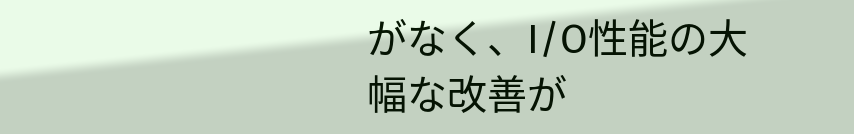がなく、I/O性能の大幅な改善が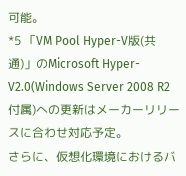可能。
*5 「VM Pool Hyper-V版(共通)」のMicrosoft Hyper-V2.0(Windows Server 2008 R2付属)への更新はメーカーリリースに合わせ対応予定。
さらに、仮想化環境におけるバ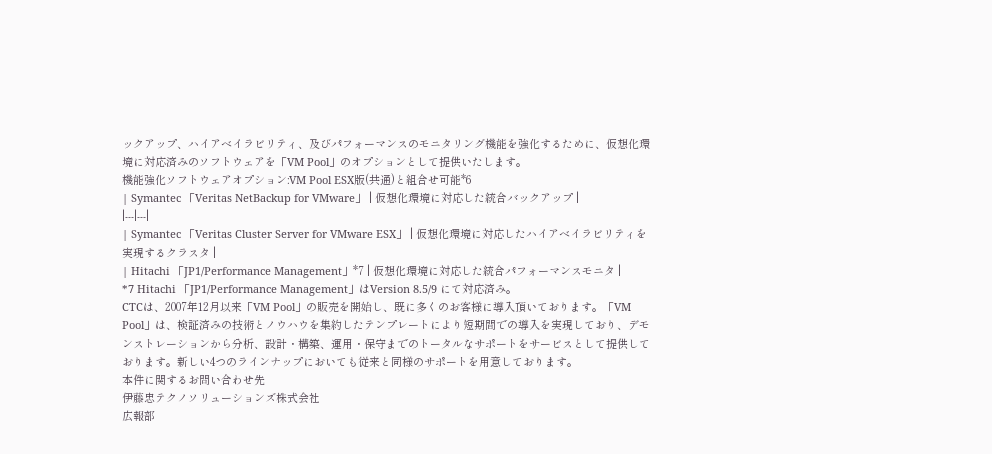ックアップ、ハイアベイラビリティ、及びパフォーマンスのモニタリング機能を強化するために、仮想化環境に対応済みのソフトウェアを「VM Pool」のオプションとして提供いたします。
機能強化ソフトウェアオプション:VM Pool ESX版(共通)と組合せ可能*6
| Symantec 「Veritas NetBackup for VMware」 | 仮想化環境に対応した統合バックアップ |
|---|---|
| Symantec 「Veritas Cluster Server for VMware ESX」 | 仮想化環境に対応したハイアベイラビリティを実現するクラスタ |
| Hitachi 「JP1/Performance Management」*7 | 仮想化環境に対応した統合パフォーマンスモニタ |
*7 Hitachi 「JP1/Performance Management」はVersion 8.5/9 にて対応済み。
CTCは、2007年12月以来「VM Pool」の販売を開始し、既に多くのお客様に導入頂いております。「VM Pool」は、検証済みの技術とノウハウを集約したテンプレートにより短期間での導入を実現しており、デモンストレーションから分析、設計・構築、運用・保守までのトータルなサポートをサービスとして提供しております。新しい4つのラインナップにおいても従来と同様のサポートを用意しております。
本件に関するお問い合わせ先
伊藤忠テクノソリューションズ株式会社
広報部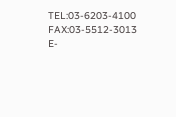TEL:03-6203-4100
FAX:03-5512-3013
E-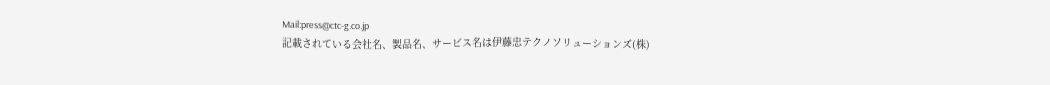Mail:press@ctc-g.co.jp
記載されている会社名、製品名、サービス名は伊藤忠テクノソリューションズ(株)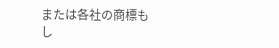または各社の商標もし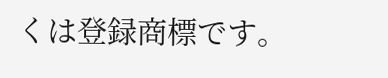くは登録商標です。